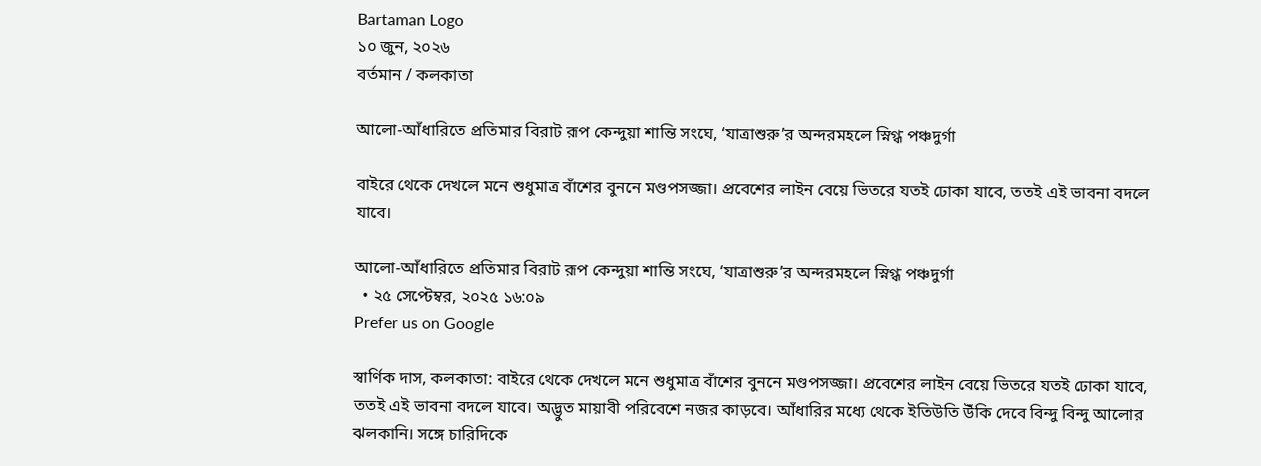Bartaman Logo
১০ জুন, ২০২৬
বর্তমান / কলকাতা

আলো-আঁধারিতে প্রতিমার বিরাট রূপ কেন্দুয়া শান্তি সংঘে, ‘যাত্রাশুরু’র অন্দরমহলে স্নিগ্ধ পঞ্চদুর্গা

বাইরে থেকে দেখলে মনে শুধুমাত্র বাঁশের বুননে মণ্ডপসজ্জা। প্রবেশের লাইন বেয়ে ভিতরে যতই ঢোকা যাবে, ততই এই ভাবনা বদলে যাবে।

আলো-আঁধারিতে প্রতিমার বিরাট রূপ কেন্দুয়া শান্তি সংঘে, ‘যাত্রাশুরু’র অন্দরমহলে স্নিগ্ধ পঞ্চদুর্গা
  • ২৫ সেপ্টেম্বর, ২০২৫ ১৬:০৯
Prefer us on Google

স্বার্ণিক দাস, কলকাতা: বাইরে থেকে দেখলে মনে শুধুমাত্র বাঁশের বুননে মণ্ডপসজ্জা। প্রবেশের লাইন বেয়ে ভিতরে যতই ঢোকা যাবে, ততই এই ভাবনা বদলে যাবে। অদ্ভুত মায়াবী পরিবেশে নজর কাড়বে। আঁধারির মধ্যে থেকে ইতিউতি উঁকি দেবে বিন্দু বিন্দু আলোর ঝলকানি। সঙ্গে চারিদিকে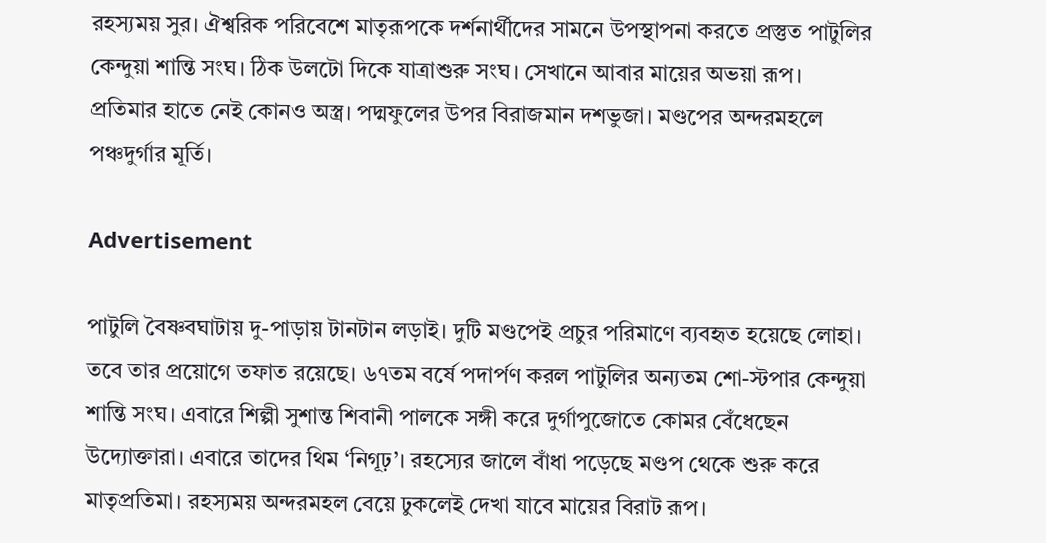রহস্যময় সুর। ঐশ্বরিক পরিবেশে মাতৃরূপকে দর্শনার্থীদের সামনে উপস্থাপনা করতে প্রস্তুত পাটুলির কেন্দুয়া শান্তি সংঘ। ঠিক উলটো দিকে যাত্রাশুরু সংঘ। সেখানে আবার মায়ের অভয়া রূপ। প্রতিমার হাতে নেই কোনও অস্ত্র। পদ্মফুলের উপর বিরাজমান দশভুজা। মণ্ডপের অন্দরমহলে পঞ্চদুর্গার মূর্তি।

Advertisement

পাটুলি বৈষ্ণবঘাটায় দু-পাড়ায় টানটান লড়াই। দুটি মণ্ডপেই প্রচুর পরিমাণে ব্যবহৃত হয়েছে লোহা। তবে তার প্রয়োগে তফাত রয়েছে। ৬৭তম বর্ষে পদার্পণ করল পাটুলির অন্যতম শো-স্টপার কেন্দুয়া শান্তি সংঘ। এবারে শিল্পী সুশান্ত শিবানী পালকে সঙ্গী করে দুর্গাপুজোতে কোমর বেঁধেছেন উদ্যোক্তারা। এবারে তাদের থিম ‘নিগূঢ়’। রহস্যের জালে বাঁধা পড়েছে মণ্ডপ থেকে শুরু করে মাতৃপ্রতিমা। রহস্যময় অন্দরমহল বেয়ে ঢুকলেই দেখা যাবে মায়ের বিরাট রূপ।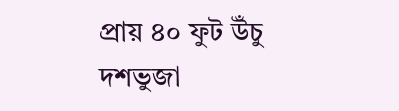প্রায় ৪০ ফুট উঁচু দশভুজা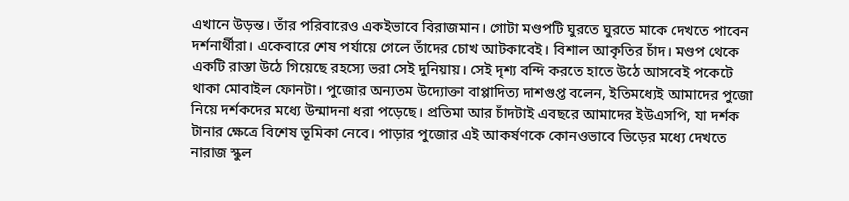এখানে উড়ন্ত। তাঁর পরিবারেও একইভাবে বিরাজমান। গোটা মণ্ডপটি ঘুরতে ঘুরতে মাকে দেখতে পাবেন দর্শনার্থীরা। একেবারে শেষ পর্যায়ে গেলে তাঁদের চোখ আটকাবেই। বিশাল আকৃতির চাঁদ। মণ্ডপ থেকে একটি রাস্তা উঠে গিয়েছে রহস্যে ভরা সেই দুনিয়ায়। সেই দৃশ্য বন্দি করতে হাতে উঠে আসবেই পকেটে থাকা মোবাইল ফোনটা। পুজোর অন্যতম উদ্যোক্তা বাপ্পাদিত্য দাশগুপ্ত বলেন, ইতিমধ্যেই আমাদের পুজো নিয়ে দর্শকদের মধ্যে উন্মাদনা ধরা পড়েছে। প্রতিমা আর চাঁদটাই এবছরে আমাদের ইউএসপি, যা দর্শক টানার ক্ষেত্রে বিশেষ ভূমিকা নেবে। পাড়ার পুজোর এই আকর্ষণকে কোনওভাবে ভিড়ের মধ্যে দেখতে নারাজ স্কুল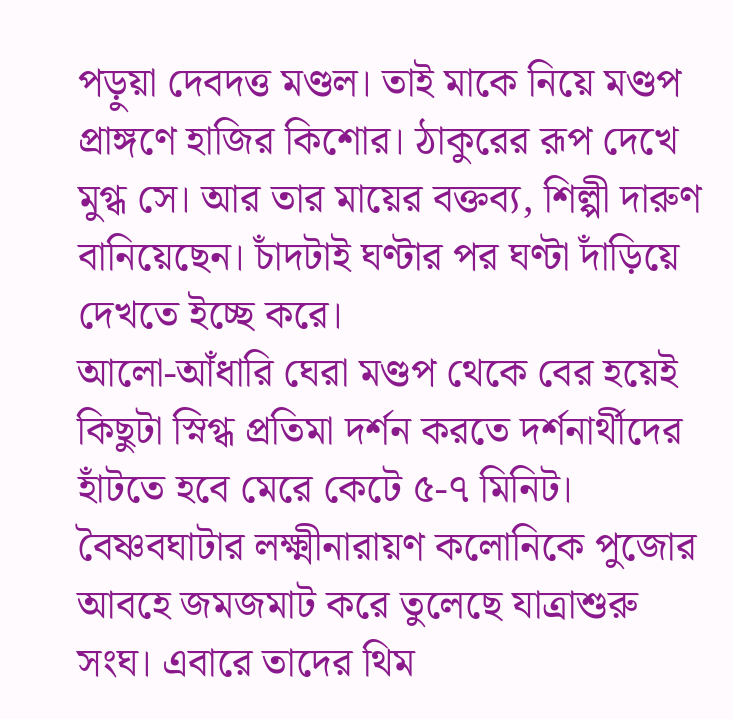পড়ুয়া দেবদত্ত মণ্ডল। তাই মাকে নিয়ে মণ্ডপ প্রাঙ্গণে হাজির কিশোর। ঠাকুরের রূপ দেখে মুগ্ধ সে। আর তার মায়ের বক্তব্য, শিল্পী দারুণ বানিয়েছেন। চাঁদটাই ঘণ্টার পর ঘণ্টা দাঁড়িয়ে দেখতে ইচ্ছে করে।
আলো-আঁধারি ঘেরা মণ্ডপ থেকে বের হয়েই কিছুটা স্নিগ্ধ প্রতিমা দর্শন করতে দর্শনার্থীদের হাঁটতে হবে মেরে কেটে ৫-৭ মিনিট। বৈষ্ণবঘাটার লক্ষ্মীনারায়ণ কলোনিকে পুজোর আবহে জমজমাট করে তুলেছে যাত্রাশুরু সংঘ। এবারে তাদের থিম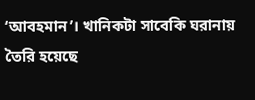‘আবহমান’। খানিকটা সাবেকি ঘরানায় তৈরি হয়েছে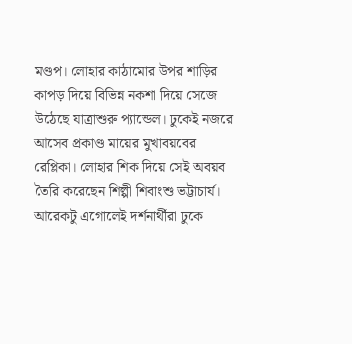মণ্ডপ। লোহার কাঠামোর উপর শাড়ির কাপড় দিয়ে বিভিন্ন নকশা দিয়ে সেজে উঠেছে যাত্রাশুরু প্যান্ডেল। ঢুকেই নজরে আসেব প্রকাণ্ড মায়ের মুখাবয়বের রেপ্লিকা। লোহার শিক দিয়ে সেই অবয়ব তৈরি করেছেন শিল্পী শিবাংশু ভট্টাচার্য। আরেকটু এগোলেই দর্শনার্থীরা ঢুকে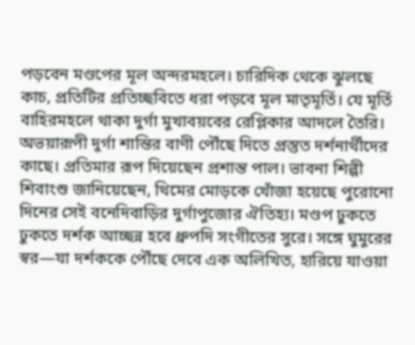পড়বেন মণ্ডপের মূল অন্দরমহলে। চারিদিক থেকে ঝুলছে কাচ, প্রতিটির প্রতিচ্ছবিতে ধরা পড়বে মূল মাতৃমূর্তি। যে মূর্তি বাহিরমহলে থাকা দুর্গা মুখাবয়বের রেপ্লিকার আদলে তৈরি। অভয়ারূপী দুর্গা শান্তির বাণী পৌঁছে দিতে প্রস্তুত দর্শনার্থীদের কাছে। প্রতিমার রূপ দিয়েছেন প্রশান্ত পাল। ভাবনা শিল্পী শিবাংশু জানিয়েছেন, থিমের মোড়কে খোঁজা হয়েছে পুরোনো দিনের সেই বনেদিবাড়ির দুর্গাপুজোর ঐতিহ্য। মণ্ডপ ঢুকতে ঢুকতে দর্শক আচ্ছন্ন হবে ধ্রুপদি সংগীতের সুরে। সঙ্গে ঘুমুরের স্বর—যা দর্শককে পৌঁছে দেবে এক অলিখিত, হারিয়ে যাওয়া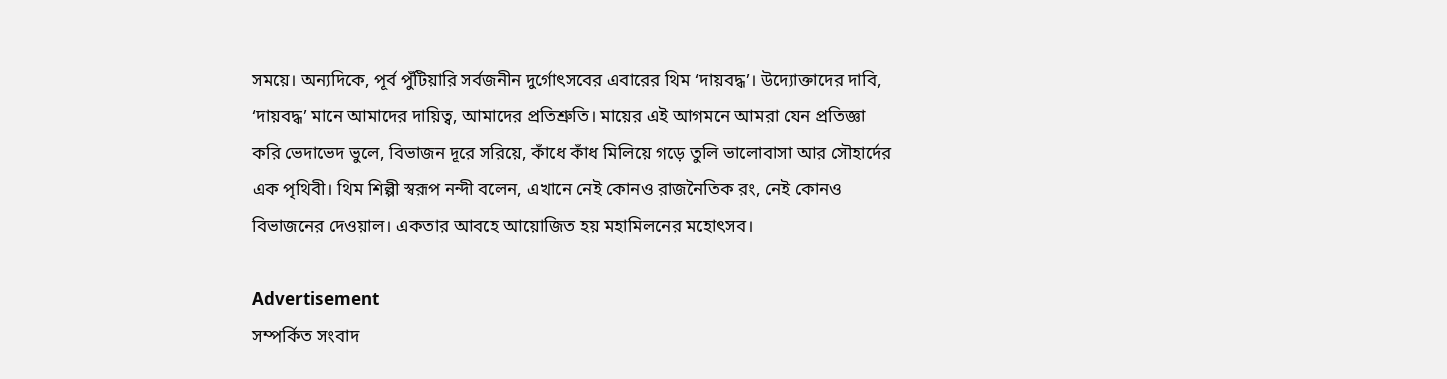সময়ে। অন্যদিকে, পূর্ব পুঁটিয়ারি সর্বজনীন দুর্গোৎসবের এবারের থিম ‘দায়বদ্ধ’। উদ্যোক্তাদের দাবি, ‘দায়বদ্ধ’ মানে আমাদের দায়িত্ব, আমাদের প্রতিশ্রুতি। মায়ের এই আগমনে আমরা যেন প্রতিজ্ঞা করি ভেদাভেদ ভুলে, বিভাজন দূরে সরিয়ে, কাঁধে কাঁধ মিলিয়ে গড়ে তুলি ভালোবাসা আর সৌহার্দের এক পৃথিবী। থিম শিল্পী স্বরূপ নন্দী বলেন, এখানে নেই কোনও রাজনৈতিক রং, নেই কোনও বিভাজনের দেওয়াল। একতার আবহে আয়োজিত হয় মহামিলনের মহোৎসব।

Advertisement
সম্পর্কিত সংবাদ